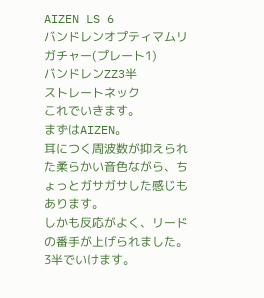AIZEN LS 6
バンドレンオプティマムリガチャー(プレート1)
バンドレンZZ3半
ストレートネック
これでいきます。
まずはAIZEN。
耳につく周波数が抑えられた柔らかい音色ながら、ちょっとガサガサした感じもあります。
しかも反応がよく、リードの番手が上げられました。
3半でいけます。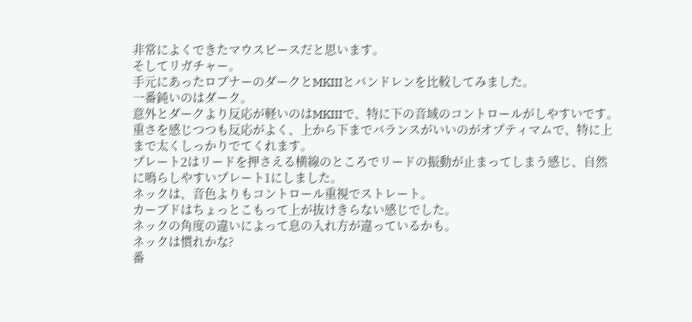非常によくできたマウスピースだと思います。
そしてリガチャー。
手元にあったロブナーのダークとMKIIIとバンドレンを比較してみました。
一番鈍いのはダーク。
意外とダークより反応が軽いのはMKIIIで、特に下の音域のコントロールがしやすいです。
重さを感じつつも反応がよく、上から下までバランスがいいのがオプティマムで、特に上まで太くしっかりでてくれます。
プレート2はリードを押さえる横線のところでリードの振動が止まってしまう感じ、自然に鳴らしやすいプレート1にしました。
ネックは、音色よりもコントロール重視でストレート。
カーブドはちょっとこもって上が抜けきらない感じでした。
ネックの角度の違いによって息の入れ方が違っているかも。
ネックは慣れかな?
番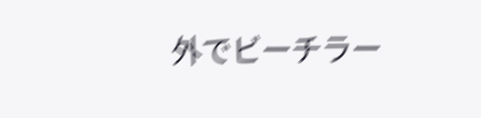外でビーチラー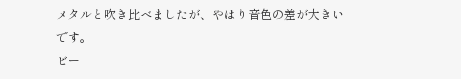メタルと吹き比べましたが、やはり音色の差が大きいです。
ビー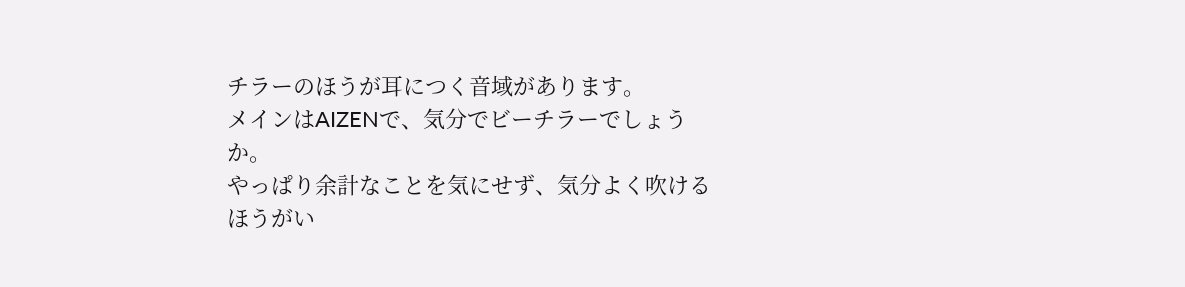チラーのほうが耳につく音域があります。
メインはAIZENで、気分でビーチラーでしょうか。
やっぱり余計なことを気にせず、気分よく吹けるほうがい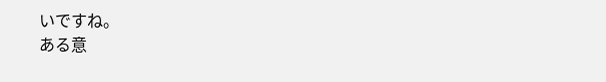いですね。
ある意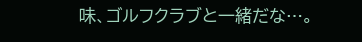味、ゴルフクラブと一緒だな…。